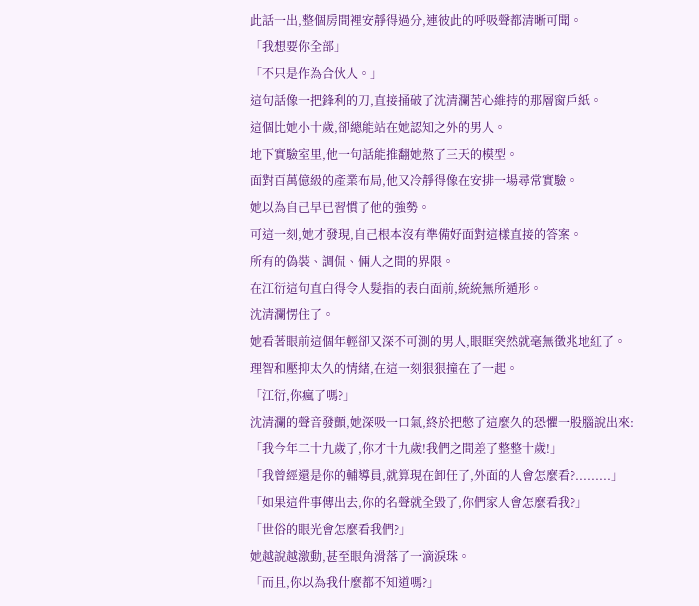此話一出,整個房間裡安靜得過分,連彼此的呼吸聲都清晰可聞。
「我想要你全部」
「不只是作為合伙人。」
這句話像一把鋒利的刀,直接捅破了沈清瀾苦心維持的那層窗戶紙。
這個比她小十歲,卻總能站在她認知之外的男人。
地下實驗室里,他一句話能推翻她熬了三天的模型。
面對百萬億級的產業布局,他又冷靜得像在安排一場尋常實驗。
她以為自己早已習慣了他的強勢。
可這一刻,她才發現,自己根本沒有準備好面對這樣直接的答案。
所有的偽裝、調侃、倆人之間的界限。
在江衍這句直白得令人髮指的表白面前,統統無所遁形。
沈清瀾愣住了。
她看著眼前這個年輕卻又深不可測的男人,眼眶突然就毫無徵兆地紅了。
理智和壓抑太久的情緒,在這一刻狠狠撞在了一起。
「江衍,你瘋了嗎?」
沈清瀾的聲音發顫,她深吸一口氣,終於把憋了這麼久的恐懼一股腦說出來:
「我今年二十九歲了,你才十九歲!我們之間差了整整十歲!」
「我曾經還是你的輔導員,就算現在卸任了,外面的人會怎麼看?.........」
「如果這件事傳出去,你的名聲就全毀了,你們家人會怎麼看我?」
「世俗的眼光會怎麼看我們?」
她越說越激動,甚至眼角滑落了一滴淚珠。
「而且,你以為我什麼都不知道嗎?」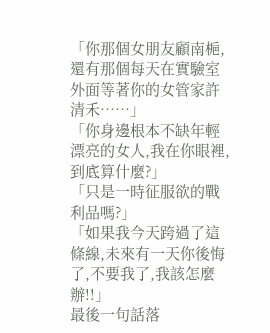「你那個女朋友顧南梔,還有那個每天在實驗室外面等著你的女管家許清禾……」
「你身邊根本不缺年輕漂亮的女人,我在你眼裡,到底算什麼?」
「只是一時征服欲的戰利品嗎?」
「如果我今天跨過了這條線,未來有一天你後悔了,不要我了,我該怎麼辦!!」
最後一句話落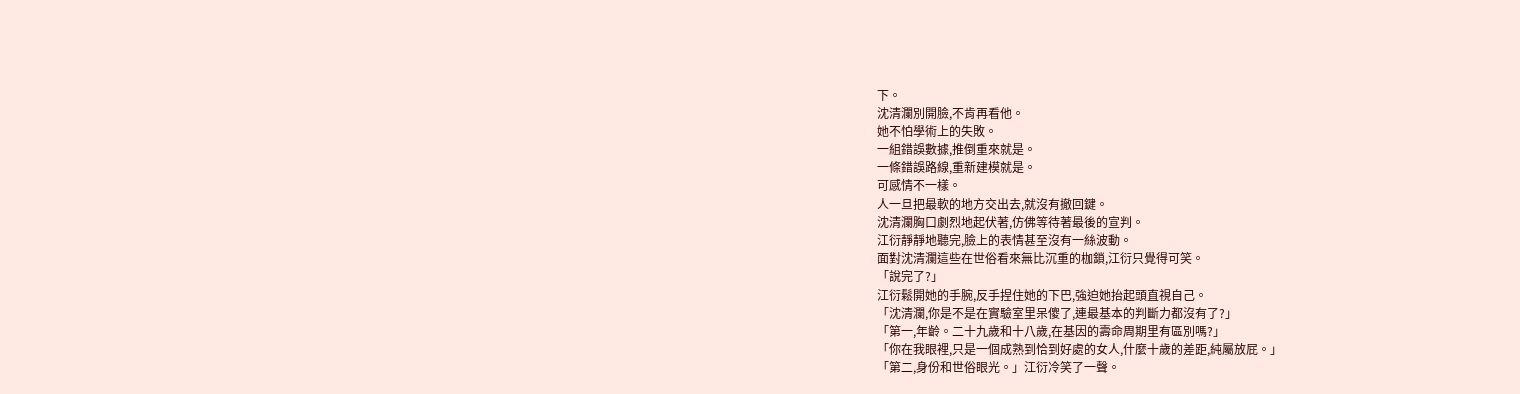下。
沈清瀾別開臉,不肯再看他。
她不怕學術上的失敗。
一組錯誤數據,推倒重來就是。
一條錯誤路線,重新建模就是。
可感情不一樣。
人一旦把最軟的地方交出去,就沒有撤回鍵。
沈清瀾胸口劇烈地起伏著,仿佛等待著最後的宣判。
江衍靜靜地聽完,臉上的表情甚至沒有一絲波動。
面對沈清瀾這些在世俗看來無比沉重的枷鎖,江衍只覺得可笑。
「說完了?」
江衍鬆開她的手腕,反手捏住她的下巴,強迫她抬起頭直視自己。
「沈清瀾,你是不是在實驗室里呆傻了,連最基本的判斷力都沒有了?」
「第一,年齡。二十九歲和十八歲,在基因的壽命周期里有區別嗎?」
「你在我眼裡,只是一個成熟到恰到好處的女人,什麼十歲的差距,純屬放屁。」
「第二,身份和世俗眼光。」江衍冷笑了一聲。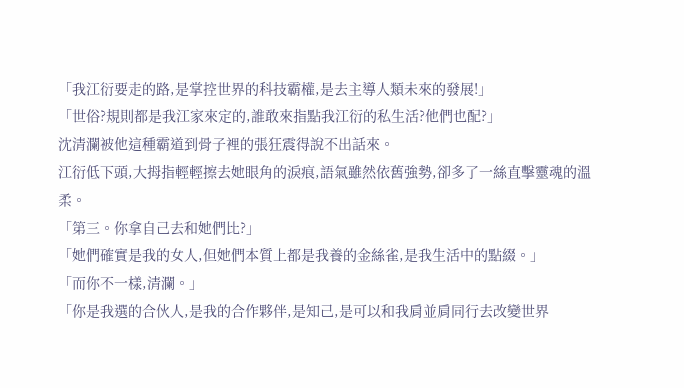「我江衍要走的路,是掌控世界的科技霸權,是去主導人類未來的發展!」
「世俗?規則都是我江家來定的,誰敢來指點我江衍的私生活?他們也配?」
沈清瀾被他這種霸道到骨子裡的張狂震得說不出話來。
江衍低下頭,大拇指輕輕擦去她眼角的淚痕,語氣雖然依舊強勢,卻多了一絲直擊靈魂的溫柔。
「第三。你拿自己去和她們比?」
「她們確實是我的女人,但她們本質上都是我養的金絲雀,是我生活中的點綴。」
「而你不一樣,清瀾。」
「你是我選的合伙人,是我的合作夥伴,是知己,是可以和我肩並肩同行去改變世界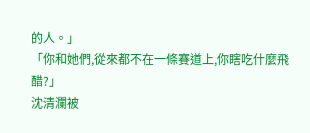的人。」
「你和她們,從來都不在一條賽道上,你瞎吃什麼飛醋?」
沈清瀾被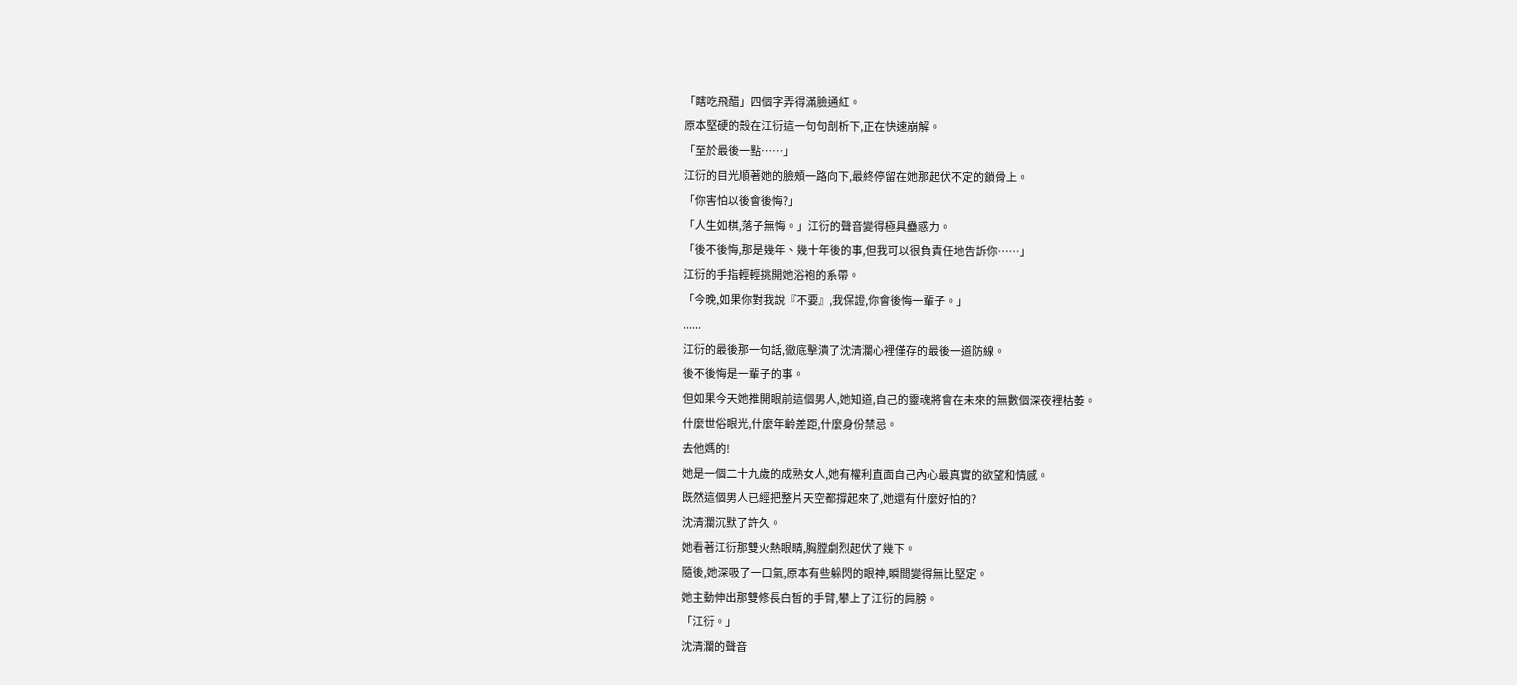「瞎吃飛醋」四個字弄得滿臉通紅。
原本堅硬的殼在江衍這一句句剖析下,正在快速崩解。
「至於最後一點……」
江衍的目光順著她的臉頰一路向下,最終停留在她那起伏不定的鎖骨上。
「你害怕以後會後悔?」
「人生如棋,落子無悔。」江衍的聲音變得極具蠱惑力。
「後不後悔,那是幾年、幾十年後的事,但我可以很負責任地告訴你……」
江衍的手指輕輕挑開她浴袍的系帶。
「今晚,如果你對我說『不要』,我保證,你會後悔一輩子。」
......
江衍的最後那一句話,徹底擊潰了沈清瀾心裡僅存的最後一道防線。
後不後悔是一輩子的事。
但如果今天她推開眼前這個男人,她知道,自己的靈魂將會在未來的無數個深夜裡枯萎。
什麼世俗眼光,什麼年齡差距,什麼身份禁忌。
去他媽的!
她是一個二十九歲的成熟女人,她有權利直面自己內心最真實的欲望和情感。
既然這個男人已經把整片天空都撐起來了,她還有什麼好怕的?
沈清瀾沉默了許久。
她看著江衍那雙火熱眼睛,胸膛劇烈起伏了幾下。
隨後,她深吸了一口氣,原本有些躲閃的眼神,瞬間變得無比堅定。
她主動伸出那雙修長白皙的手臂,攀上了江衍的肩膀。
「江衍。」
沈清瀾的聲音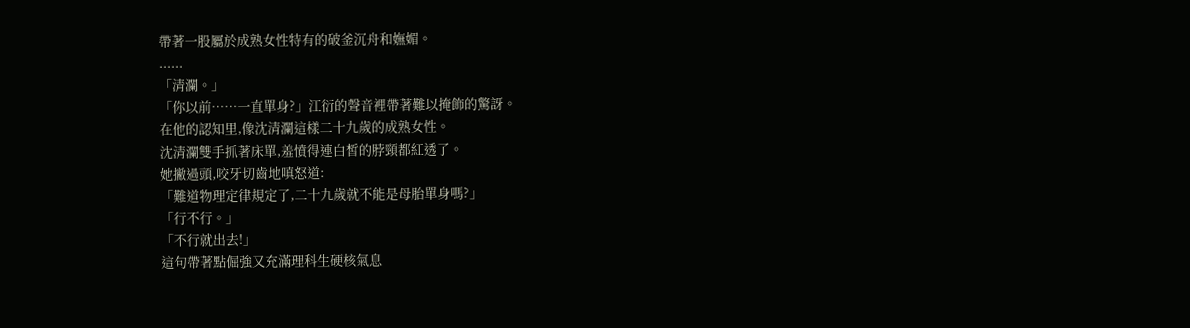帶著一股屬於成熟女性特有的破釜沉舟和嫵媚。
......
「清瀾。」
「你以前……一直單身?」江衍的聲音裡帶著難以掩飾的驚訝。
在他的認知里,像沈清瀾這樣二十九歲的成熟女性。
沈清瀾雙手抓著床單,羞憤得連白皙的脖頸都紅透了。
她撇過頭,咬牙切齒地嗔怒道:
「難道物理定律規定了,二十九歲就不能是母胎單身嗎?」
「行不行。」
「不行就出去!」
這句帶著點倔強又充滿理科生硬核氣息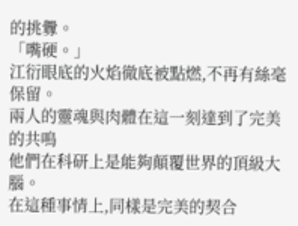的挑釁。
「嘴硬。」
江衍眼底的火焰徹底被點燃,不再有絲毫保留。
兩人的靈魂與肉體在這一刻達到了完美的共鳴
他們在科研上是能夠顛覆世界的頂級大腦。
在這種事情上,同樣是完美的契合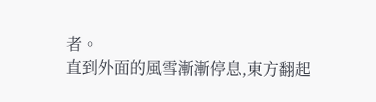者。
直到外面的風雪漸漸停息,東方翻起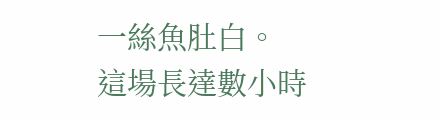一絲魚肚白。
這場長達數小時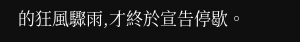的狂風驟雨,才終於宣告停歇。